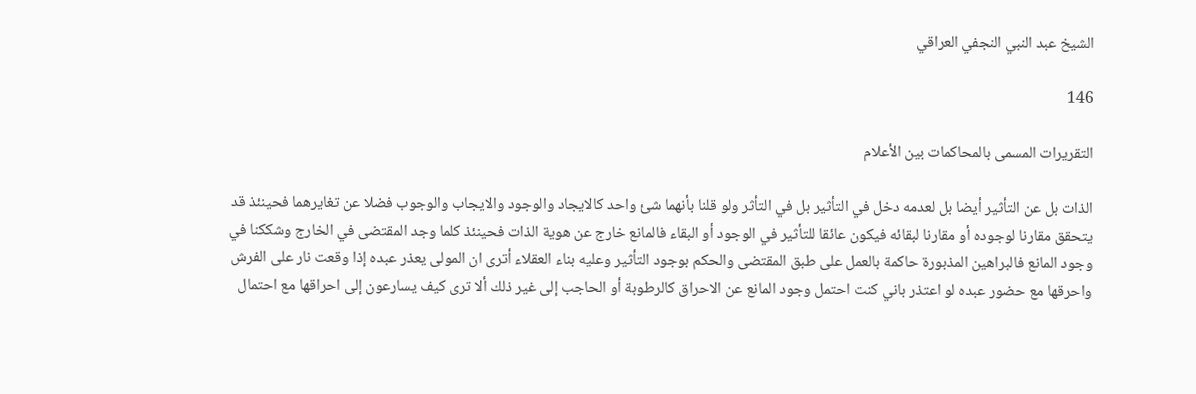الشيخ عبد النبي النجفي العراقي

146

التقريرات المسمى بالمحاكمات بين الأعلام

الذات بل عن التأثير أيضا بل لعدمه دخل في التأثير بل في التأثر ولو قلنا بأنهما شئ واحد كالايجاد والوجود والايجاب والوجوب فضلا عن تغايرهما فحينئذ قد يتحقق مقارنا لوجوده أو مقارنا لبقائه فيكون عائقا للتأثير في الوجود أو البقاء فالمانع خارج عن هوية الذات فحينئذ كلما وجد المقتضى في الخارج وشككنا في وجود المانع فالبراهين المذبورة حاكمة بالعمل على طبق المقتضى والحكم بوجود التأثير وعليه بناء العقلاء أترى ان المولى يعذر عبده إذا وقعت نار على الفرش واحرقها مع حضور عبده لو اعتذر باني كنت احتمل وجود المانع عن الاحراق كالرطوبة أو الحاجب إلى غير ذلك ألا ترى كيف يسارعون إلى احراقها مع احتمال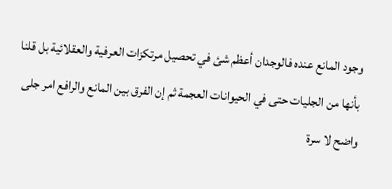وجود المانع عنده فالوجدان أعظم شئ في تحصيل مرتكزات العرفية والعقلائية بل قلنا بأنها من الجليات حتى في الحيوانات العجمة ثم إن الفرق بين المانع والرافع امر جلى واضح لا سرة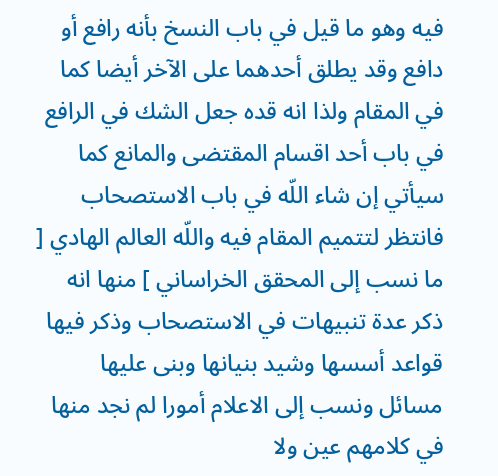فيه وهو ما قيل في باب النسخ بأنه رافع أو دافع وقد يطلق أحدهما على الآخر أيضا كما في المقام ولذا انه قده جعل الشك في الرافع في باب أحد اقسام المقتضى والمانع كما سيأتي إن شاء اللّه في باب الاستصحاب فانتظر لتتميم المقام فيه واللّه العالم الهادي [ ما نسب إلى المحقق الخراساني ] منها انه ذكر عدة تنبيهات في الاستصحاب وذكر فيها قواعد أسسها وشيد بنيانها وبنى عليها مسائل ونسب إلى الاعلام أمورا لم نجد منها في كلامهم عين ولا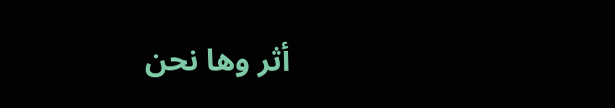أثر وها نحن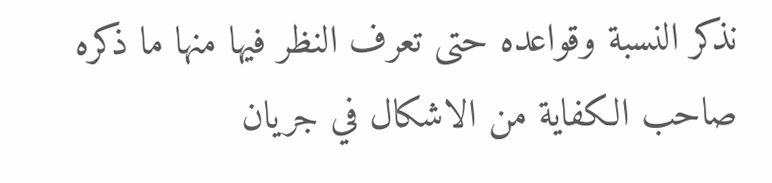نذكر النسبة وقواعده حتى تعرف النظر فيها منها ما ذكره صاحب الكفاية من الاشكال في جريان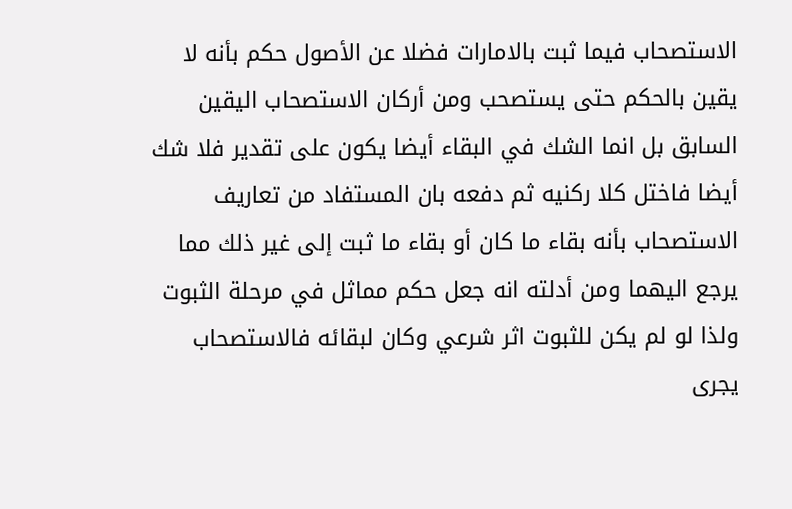الاستصحاب فيما ثبت بالامارات فضلا عن الأصول حكم بأنه لا يقين بالحكم حتى يستصحب ومن أركان الاستصحاب اليقين السابق بل انما الشك في البقاء أيضا يكون على تقدير فلا شك أيضا فاختل كلا ركنيه ثم دفعه بان المستفاد من تعاريف الاستصحاب بأنه بقاء ما كان أو بقاء ما ثبت إلى غير ذلك مما يرجع اليهما ومن أدلته انه جعل حكم مماثل في مرحلة الثبوت ولذا لو لم يكن للثبوت اثر شرعي وكان لبقائه فالاستصحاب يجرى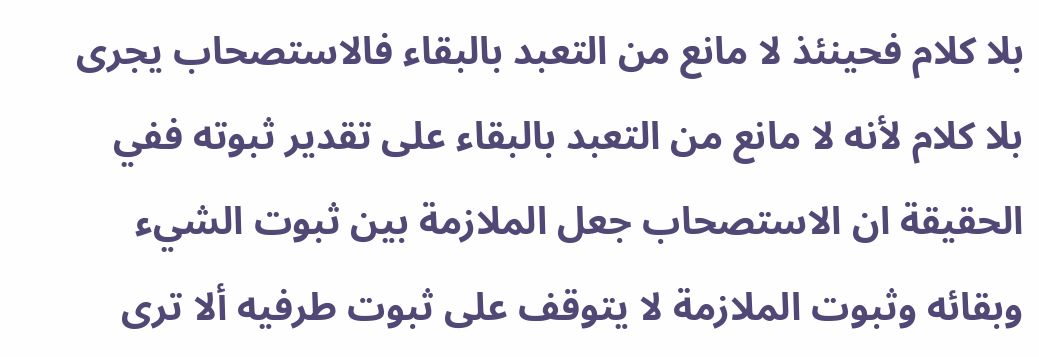بلا كلام فحينئذ لا مانع من التعبد بالبقاء فالاستصحاب يجرى بلا كلام لأنه لا مانع من التعبد بالبقاء على تقدير ثبوته ففي الحقيقة ان الاستصحاب جعل الملازمة بين ثبوت الشيء وبقائه وثبوت الملازمة لا يتوقف على ثبوت طرفيه ألا ترى